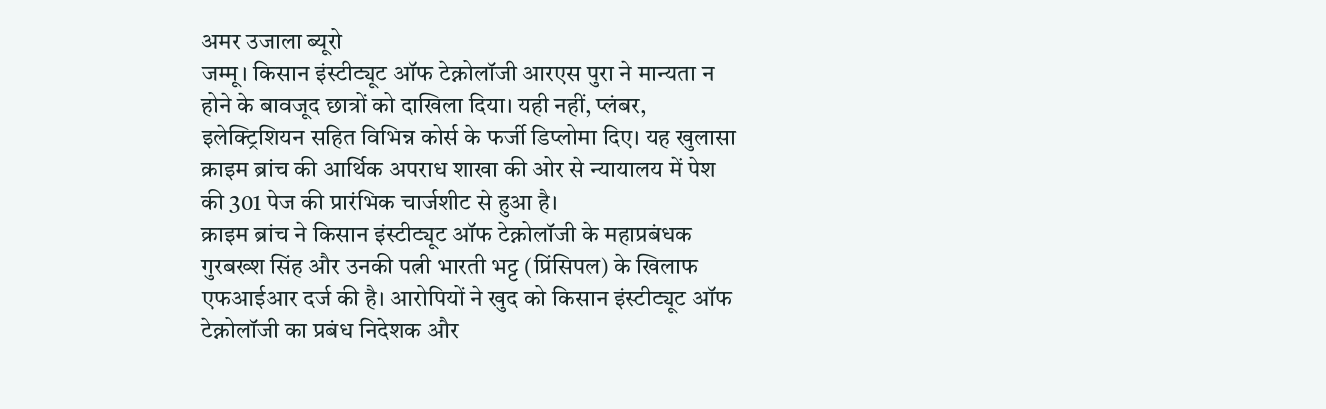अमर उजाला ब्यूरो
जम्मू। किसान इंस्टीट्यूट ऑफ टेक्नोलॉजी आरएस पुरा ने मान्यता न होने के बावजूद छात्रों को दाखिला दिया। यही नहीं, प्लंबर, इलेक्ट्रिशियन सहित विभिन्न कोर्स के फर्जी डिप्लोमा दिए। यह खुलासा क्राइम ब्रांच की आर्थिक अपराध शाखा की ओर से न्यायालय में पेश की 301 पेज की प्रारंभिक चार्जशीट से हुआ है।
क्राइम ब्रांच ने किसान इंस्टीट्यूट ऑफ टेक्नोलॉजी के महाप्रबंधक गुरबख्श सिंह और उनकी पत्नी भारती भट्ट (प्रिंसिपल) के खिलाफ एफआईआर दर्ज की है। आरोपियों ने खुद को किसान इंस्टीट्यूट ऑफ टेक्नोलॉजी का प्रबंध निदेशक और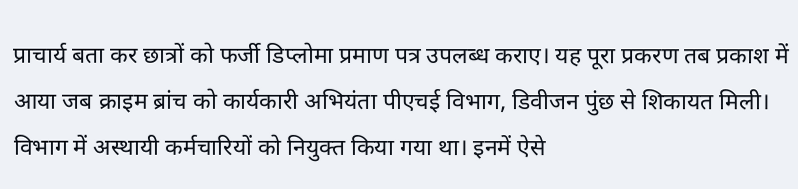प्राचार्य बता कर छात्रों को फर्जी डिप्लोमा प्रमाण पत्र उपलब्ध कराए। यह पूरा प्रकरण तब प्रकाश में आया जब क्राइम ब्रांच को कार्यकारी अभियंता पीएचई विभाग, डिवीजन पुंछ से शिकायत मिली। विभाग में अस्थायी कर्मचारियों को नियुक्त किया गया था। इनमें ऐसे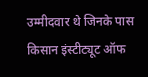उम्मीदवार थे जिनके पास किसान इंस्टीट्यूट ऑफ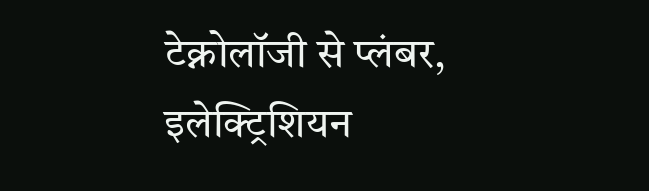टेक्नोलॉजी से प्लंबर, इलेक्ट्रिशियन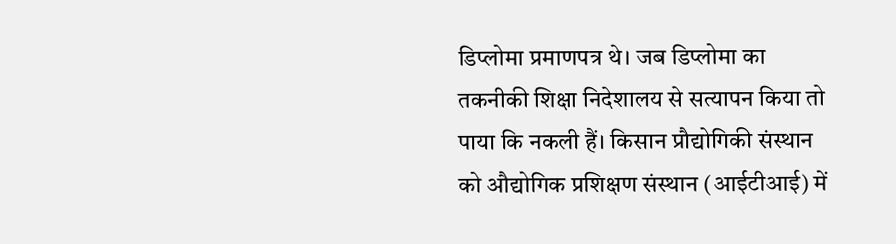डिप्लोमा प्रमाणपत्र थे। जब डिप्लोमा का तकनीकी शिक्षा निदेशालय से सत्यापन किया तो पाया कि नकली हैं। किसान प्रौद्योगिकी संस्थान को औद्योगिक प्रशिक्षण संस्थान (आईटीआई) में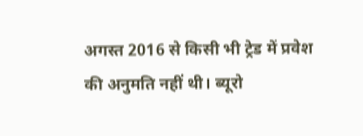अगस्त 2016 से किसी भी ट्रेड में प्रवेश की अनुमति नहीं थी। ब्यूरो